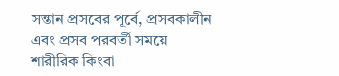সন্তান প্রসবের পূর্বে, প্রসবকালীন এবং প্রসব পরবর্তী সময়ে শারীরিক কিংবা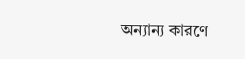অন্যান্য কারণে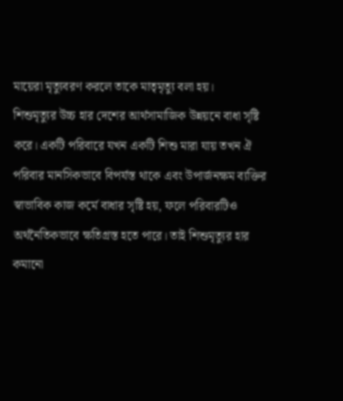মায়েরা মৃত্যুবরণ করলে তাকে মাতৃমৃত্যু বলা হয়।
শিশুমৃত্যুর উচ্চ হার দেশের আর্থসামাজিক উন্নয়নে বাধা সৃষ্টি করে। একটি পরিবারে যখন একটি শিশু মারা যায় তখন ঐ পরিবার মানসিকভাবে বিপর্যস্ত থাকে এবং উপার্জনক্ষম ব্যক্তির স্বাভাবিক কাজ কর্মে বাধার সৃষ্টি হয়, ফলে পরিবারটিও অর্থনৈতিকভাবে ক্ষতিগ্রস্ত হতে পারে। তাই শিশুমৃত্যুর হার কমানো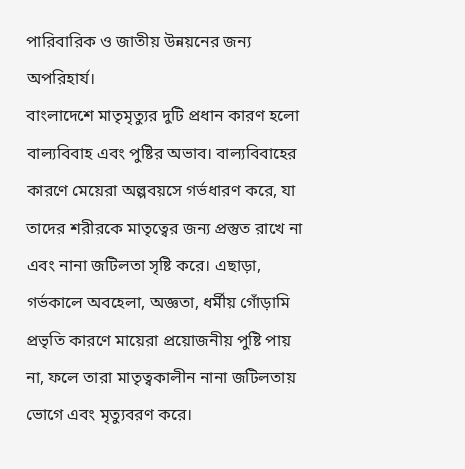পারিবারিক ও জাতীয় উন্নয়নের জন্য অপরিহার্য।
বাংলাদেশে মাতৃমৃত্যুর দুটি প্রধান কারণ হলো বাল্যবিবাহ এবং পুষ্টির অভাব। বাল্যবিবাহের কারণে মেয়েরা অল্পবয়সে গর্ভধারণ করে, যা তাদের শরীরকে মাতৃত্বের জন্য প্রস্তুত রাখে না এবং নানা জটিলতা সৃষ্টি করে। এছাড়া, গর্ভকালে অবহেলা, অজ্ঞতা, ধর্মীয় গোঁড়ামি প্রভৃতি কারণে মায়েরা প্রয়োজনীয় পুষ্টি পায় না, ফলে তারা মাতৃত্বকালীন নানা জটিলতায় ভোগে এবং মৃত্যুবরণ করে।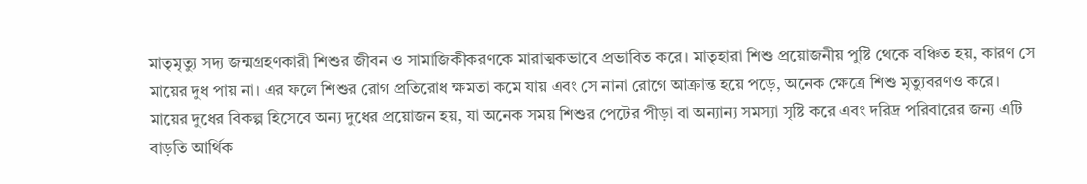মাতৃমৃত্যু সদ্য জন্মগ্রহণকারী শিশুর জীবন ও সামাজিকীকরণকে মারাত্মকভাবে প্রভাবিত করে। মাতৃহারা শিশু প্রয়োজনীয় পুষ্টি থেকে বঞ্চিত হয়, কারণ সে মায়ের দুধ পায় না। এর ফলে শিশুর রোগ প্রতিরোধ ক্ষমতা কমে যায় এবং সে নানা রোগে আক্রান্ত হয়ে পড়ে, অনেক ক্ষেত্রে শিশু মৃত্যুবরণও করে। মায়ের দুধের বিকল্প হিসেবে অন্য দুধের প্রয়োজন হয়, যা অনেক সময় শিশুর পেটের পীড়া বা অন্যান্য সমস্যা সৃষ্টি করে এবং দরিদ্র পরিবারের জন্য এটি বাড়তি আর্থিক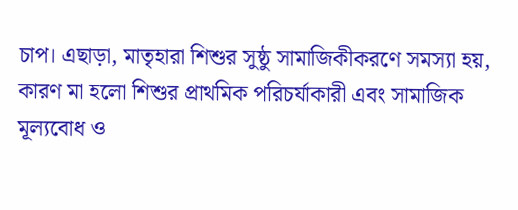চাপ। এছাড়া, মাতৃহারা শিশুর সুষ্ঠু সামাজিকীকরণে সমস্যা হয়, কারণ মা হলো শিশুর প্রাথমিক পরিচর্যাকারী এবং সামাজিক মূল্যবোধ ও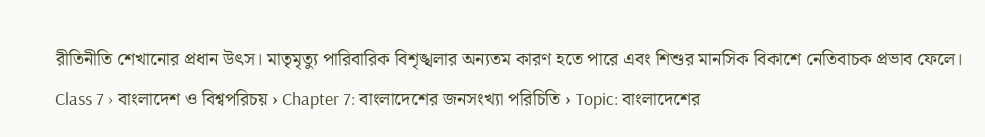রীতিনীতি শেখানোর প্রধান উৎস। মাতৃমৃত্যু পারিবারিক বিশৃঙ্খলার অন্যতম কারণ হতে পারে এবং শিশুর মানসিক বিকাশে নেতিবাচক প্রভাব ফেলে।
Class 7 › বাংলাদেশ ও বিশ্বপরিচয় › Chapter 7: বাংলাদেশের জনসংখ্যা পরিচিতি › Topic: বাংলাদেশের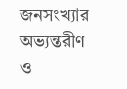জনসংখ্যার অভ্যন্তরীণ ও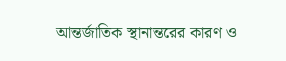আন্তর্জাতিক স্থানান্তরের কারণ ও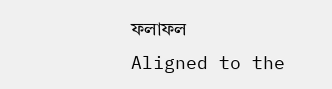ফলাফল
Aligned to the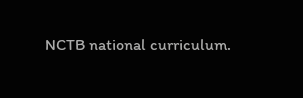NCTB national curriculum.